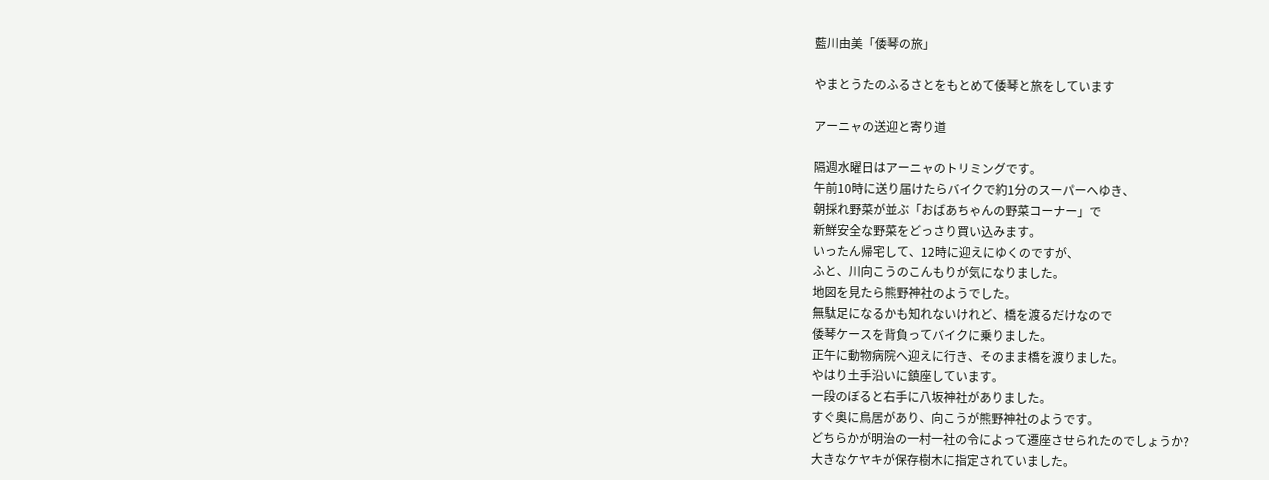藍川由美「倭琴の旅」

やまとうたのふるさとをもとめて倭琴と旅をしています

アーニャの送迎と寄り道

隔週水曜日はアーニャのトリミングです。
午前10時に送り届けたらバイクで約1分のスーパーへゆき、
朝採れ野菜が並ぶ「おばあちゃんの野菜コーナー」で
新鮮安全な野菜をどっさり買い込みます。
いったん帰宅して、12時に迎えにゆくのですが、
ふと、川向こうのこんもりが気になりました。
地図を見たら熊野神社のようでした。
無駄足になるかも知れないけれど、橋を渡るだけなので
倭琴ケースを背負ってバイクに乗りました。
正午に動物病院へ迎えに行き、そのまま橋を渡りました。
やはり土手沿いに鎮座しています。
一段のぼると右手に八坂神社がありました。
すぐ奥に鳥居があり、向こうが熊野神社のようです。
どちらかが明治の一村一社の令によって遷座させられたのでしょうか?
大きなケヤキが保存樹木に指定されていました。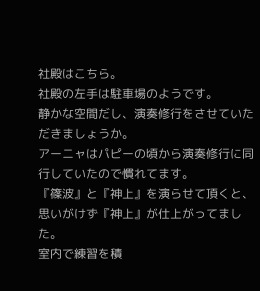社殿はこちら。
社殿の左手は駐車場のようです。
静かな空間だし、演奏修行をさせていただきましょうか。
アーニャはパピーの頃から演奏修行に同行していたので慣れてます。
『篠波』と『神上』を演らせて頂くと、思いがけず『神上』が仕上がってました。
室内で練習を積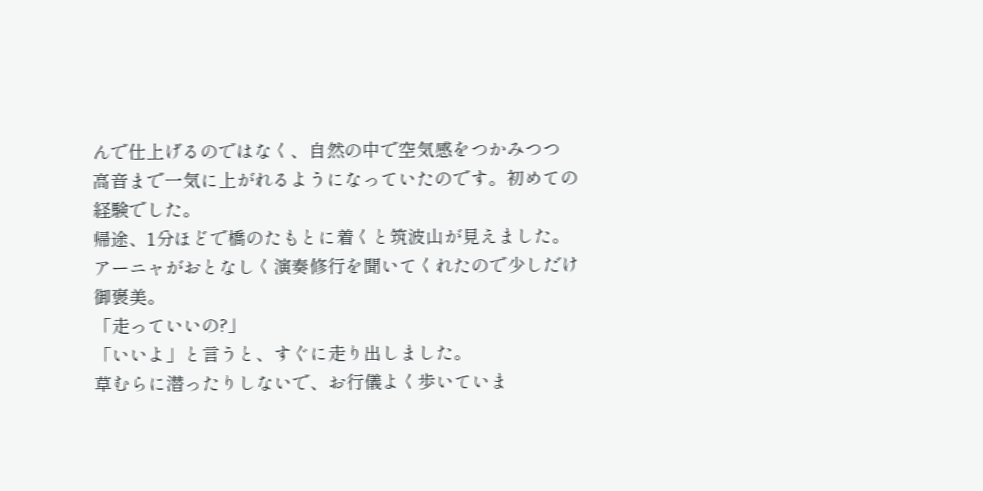んで仕上げるのではなく、自然の中で空気感をつかみつつ
高音まで一気に上がれるようになっていたのです。初めての経験でした。
帰途、1分ほどで橋のたもとに着くと筑波山が見えました。
アーニャがおとなしく演奏修行を聞いてくれたので少しだけ御褒美。
「走っていいの?」
「いいよ」と言うと、すぐに走り出しました。
草むらに潜ったりしないで、お行儀よく歩いていま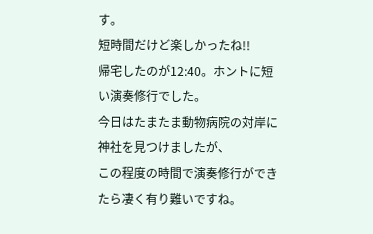す。
短時間だけど楽しかったね!!
帰宅したのが12:40。ホントに短い演奏修行でした。
今日はたまたま動物病院の対岸に神社を見つけましたが、
この程度の時間で演奏修行ができたら凄く有り難いですね。